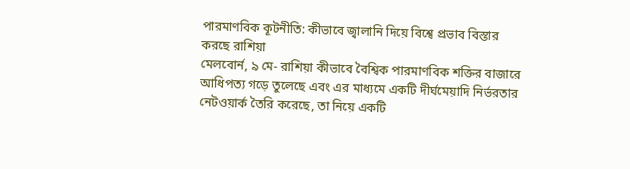পারমাণবিক কূটনীতি: কীভাবে জ্বালানি দিয়ে বিশ্বে প্রভাব বিস্তার করছে রাশিয়া
মেলবোর্ন, ৯ মে- রাশিয়া কীভাবে বৈশ্বিক পারমাণবিক শক্তির বাজারে আধিপত্য গড়ে তুলেছে এবং এর মাধ্যমে একটি দীর্ঘমেয়াদি নির্ভরতার নেটওয়ার্ক তৈরি করেছে, তা নিয়ে একটি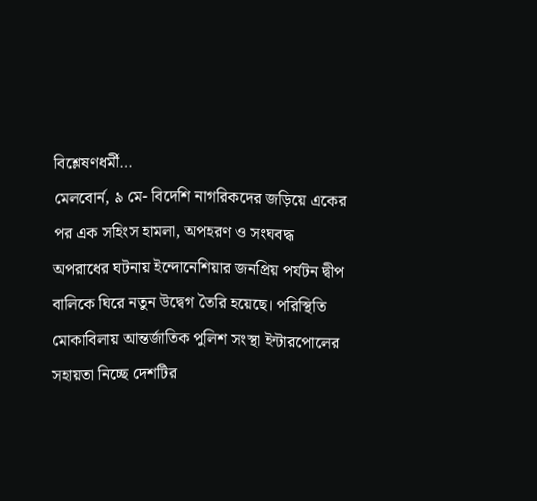বিশ্লেষণধর্মী…
মেলবোর্ন, ৯ মে- বিদেশি নাগরিকদের জড়িয়ে একের পর এক সহিংস হামলা, অপহরণ ও সংঘবদ্ধ অপরাধের ঘটনায় ইন্দোনেশিয়ার জনপ্রিয় পর্যটন দ্বীপ বালিকে ঘিরে নতুন উদ্বেগ তৈরি হয়েছে। পরিস্থিতি মোকাবিলায় আন্তর্জাতিক পুলিশ সংস্থা ইন্টারপোলের সহায়তা নিচ্ছে দেশটির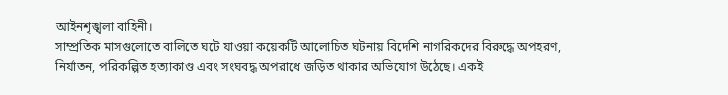আইনশৃঙ্খলা বাহিনী।
সাম্প্রতিক মাসগুলোতে বালিতে ঘটে যাওয়া কয়েকটি আলোচিত ঘটনায় বিদেশি নাগরিকদের বিরুদ্ধে অপহরণ, নির্যাতন, পরিকল্পিত হত্যাকাণ্ড এবং সংঘবদ্ধ অপরাধে জড়িত থাকার অভিযোগ উঠেছে। একই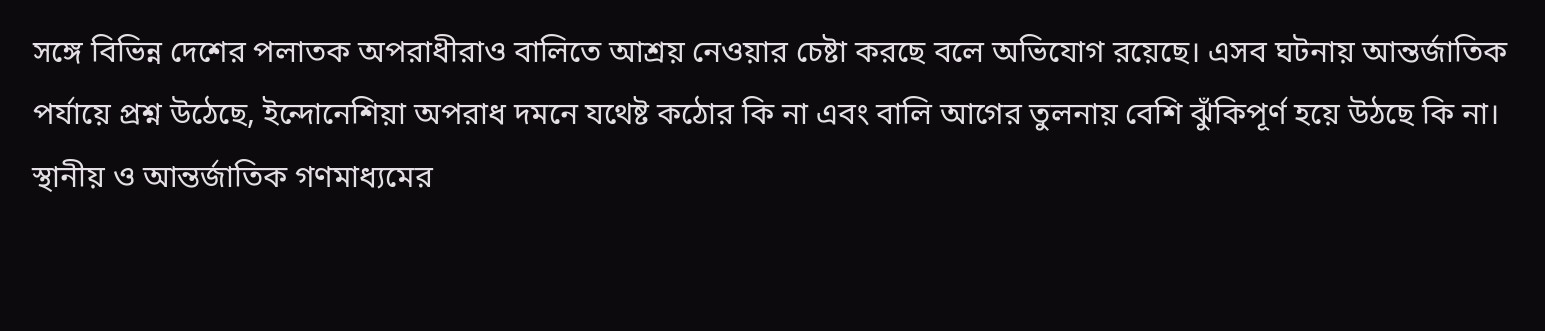সঙ্গে বিভিন্ন দেশের পলাতক অপরাধীরাও বালিতে আশ্রয় নেওয়ার চেষ্টা করছে বলে অভিযোগ রয়েছে। এসব ঘটনায় আন্তর্জাতিক পর্যায়ে প্রশ্ন উঠেছে, ইন্দোনেশিয়া অপরাধ দমনে যথেষ্ট কঠোর কি না এবং বালি আগের তুলনায় বেশি ঝুঁকিপূর্ণ হয়ে উঠছে কি না।
স্থানীয় ও আন্তর্জাতিক গণমাধ্যমের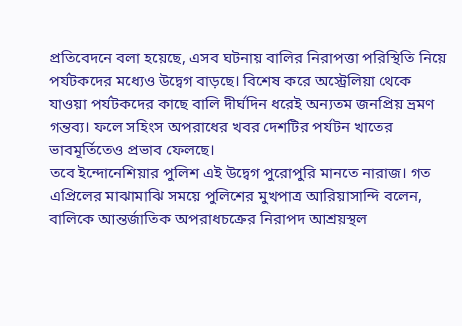প্রতিবেদনে বলা হয়েছে, এসব ঘটনায় বালির নিরাপত্তা পরিস্থিতি নিয়ে পর্যটকদের মধ্যেও উদ্বেগ বাড়ছে। বিশেষ করে অস্ট্রেলিয়া থেকে যাওয়া পর্যটকদের কাছে বালি দীর্ঘদিন ধরেই অন্যতম জনপ্রিয় ভ্রমণ গন্তব্য। ফলে সহিংস অপরাধের খবর দেশটির পর্যটন খাতের ভাবমূর্তিতেও প্রভাব ফেলছে।
তবে ইন্দোনেশিয়ার পুলিশ এই উদ্বেগ পুরোপুরি মানতে নারাজ। গত এপ্রিলের মাঝামাঝি সময়ে পুলিশের মুখপাত্র আরিয়াসান্দি বলেন, বালিকে আন্তর্জাতিক অপরাধচক্রের নিরাপদ আশ্রয়স্থল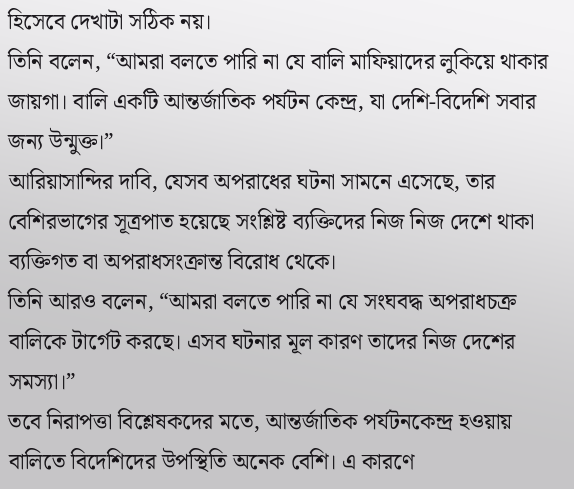হিসেবে দেখাটা সঠিক নয়।
তিনি বলেন, “আমরা বলতে পারি না যে বালি মাফিয়াদের লুকিয়ে থাকার জায়গা। বালি একটি আন্তর্জাতিক পর্যটন কেন্দ্র, যা দেশি-বিদেশি সবার জন্য উন্মুক্ত।”
আরিয়াসান্দির দাবি, যেসব অপরাধের ঘটনা সামনে এসেছে, তার বেশিরভাগের সূত্রপাত হয়েছে সংশ্লিষ্ট ব্যক্তিদের নিজ নিজ দেশে থাকা ব্যক্তিগত বা অপরাধসংক্রান্ত বিরোধ থেকে।
তিনি আরও বলেন, “আমরা বলতে পারি না যে সংঘবদ্ধ অপরাধচক্র বালিকে টার্গেট করছে। এসব ঘটনার মূল কারণ তাদের নিজ দেশের সমস্যা।”
তবে নিরাপত্তা বিশ্লেষকদের মতে, আন্তর্জাতিক পর্যটনকেন্দ্র হওয়ায় বালিতে বিদেশিদের উপস্থিতি অনেক বেশি। এ কারণে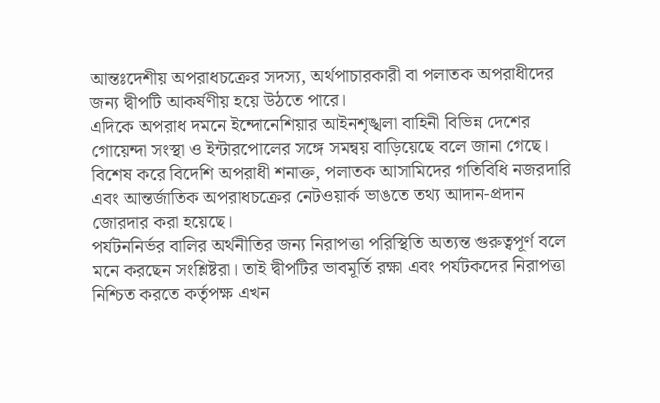আন্তঃদেশীয় অপরাধচক্রের সদস্য, অর্থপাচারকারী বা পলাতক অপরাধীদের জন্য দ্বীপটি আকর্ষণীয় হয়ে উঠতে পারে।
এদিকে অপরাধ দমনে ইন্দোনেশিয়ার আইনশৃঙ্খলা বাহিনী বিভিন্ন দেশের গোয়েন্দা সংস্থা ও ইন্টারপোলের সঙ্গে সমন্বয় বাড়িয়েছে বলে জানা গেছে। বিশেষ করে বিদেশি অপরাধী শনাক্ত, পলাতক আসামিদের গতিবিধি নজরদারি এবং আন্তর্জাতিক অপরাধচক্রের নেটওয়ার্ক ভাঙতে তথ্য আদান-প্রদান জোরদার করা হয়েছে।
পর্যটননির্ভর বালির অর্থনীতির জন্য নিরাপত্তা পরিস্থিতি অত্যন্ত গুরুত্বপূর্ণ বলে মনে করছেন সংশ্লিষ্টরা। তাই দ্বীপটির ভাবমূর্তি রক্ষা এবং পর্যটকদের নিরাপত্তা নিশ্চিত করতে কর্তৃপক্ষ এখন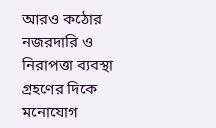আরও কঠোর নজরদারি ও নিরাপত্তা ব্যবস্থা গ্রহণের দিকে মনোযোগ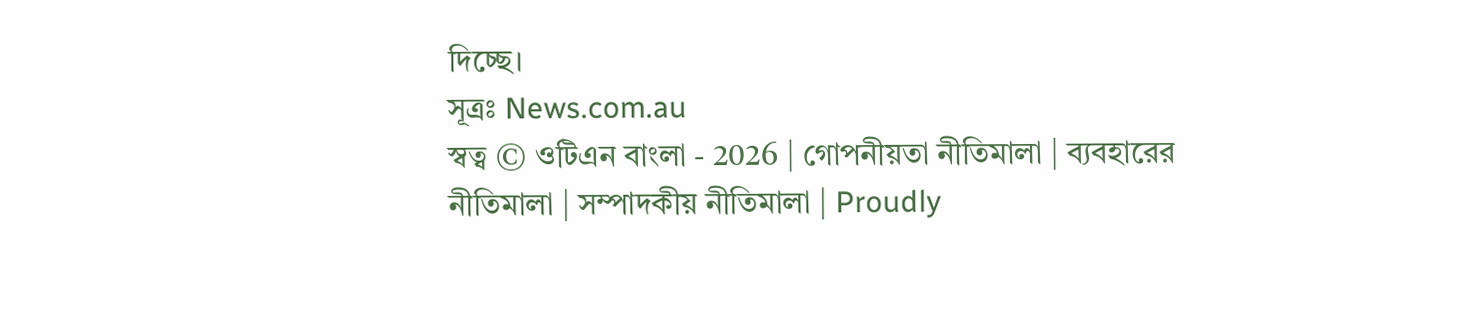দিচ্ছে।
সূত্রঃ News.com.au
স্বত্ব © ওটিএন বাংলা - 2026 | গোপনীয়তা নীতিমালা | ব্যবহারের নীতিমালা | সম্পাদকীয় নীতিমালা | Proudly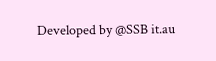Developed by @SSB it.au